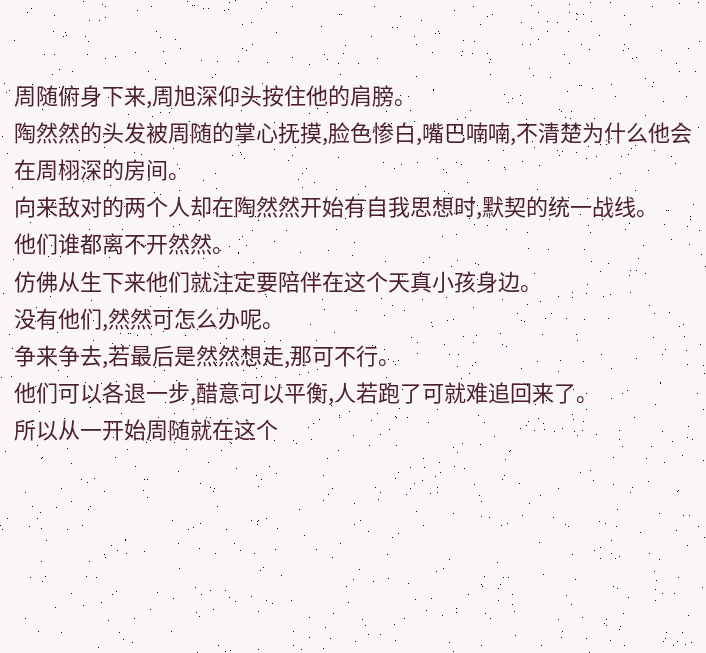周随俯身下来,周旭深仰头按住他的肩膀。
陶然然的头发被周随的掌心抚摸,脸色惨白,嘴巴喃喃,不清楚为什么他会在周栩深的房间。
向来敌对的两个人却在陶然然开始有自我思想时,默契的统一战线。
他们谁都离不开然然。
仿佛从生下来他们就注定要陪伴在这个天真小孩身边。
没有他们,然然可怎么办呢。
争来争去,若最后是然然想走,那可不行。
他们可以各退一步,醋意可以平衡,人若跑了可就难追回来了。
所以从一开始周随就在这个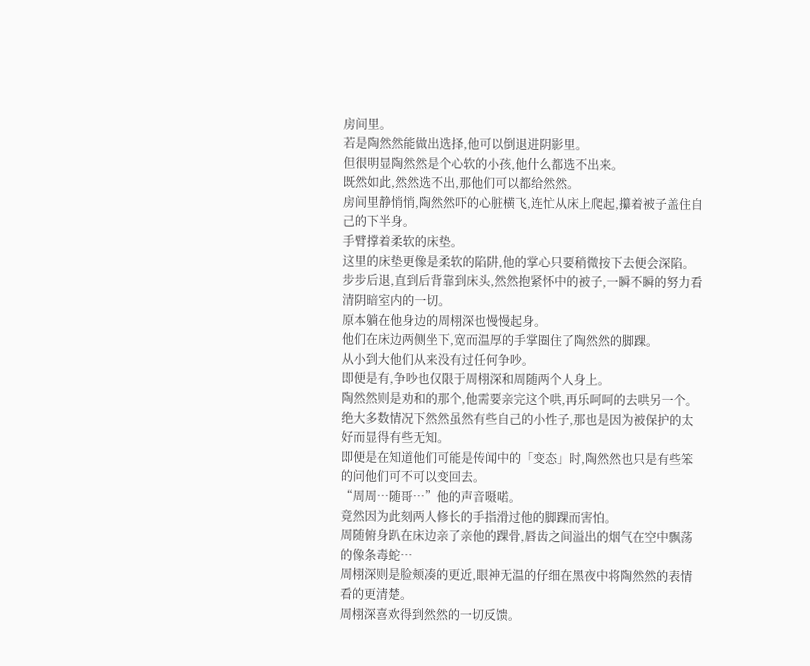房间里。
若是陶然然能做出选择,他可以倒退进阴影里。
但很明显陶然然是个心软的小孩,他什么都选不出来。
既然如此,然然选不出,那他们可以都给然然。
房间里静悄悄,陶然然吓的心脏横飞,连忙从床上爬起,攥着被子盖住自己的下半身。
手臂撑着柔软的床垫。
这里的床垫更像是柔软的陷阱,他的掌心只要稍微按下去便会深陷。
步步后退,直到后背靠到床头,然然抱紧怀中的被子,一瞬不瞬的努力看清阴暗室内的一切。
原本躺在他身边的周栩深也慢慢起身。
他们在床边两侧坐下,宽而温厚的手掌圈住了陶然然的脚踝。
从小到大他们从来没有过任何争吵。
即便是有,争吵也仅限于周栩深和周随两个人身上。
陶然然则是劝和的那个,他需要亲完这个哄,再乐呵呵的去哄另一个。
绝大多数情况下然然虽然有些自己的小性子,那也是因为被保护的太好而显得有些无知。
即便是在知道他们可能是传闻中的「变态」时,陶然然也只是有些笨的问他们可不可以变回去。
“周周…随哥…”他的声音嗫喏。
竟然因为此刻两人修长的手指滑过他的脚踝而害怕。
周随俯身趴在床边亲了亲他的踝骨,唇齿之间溢出的烟气在空中飘荡的像条毒蛇…
周栩深则是脸颊凑的更近,眼神无温的仔细在黑夜中将陶然然的表情看的更清楚。
周栩深喜欢得到然然的一切反馈。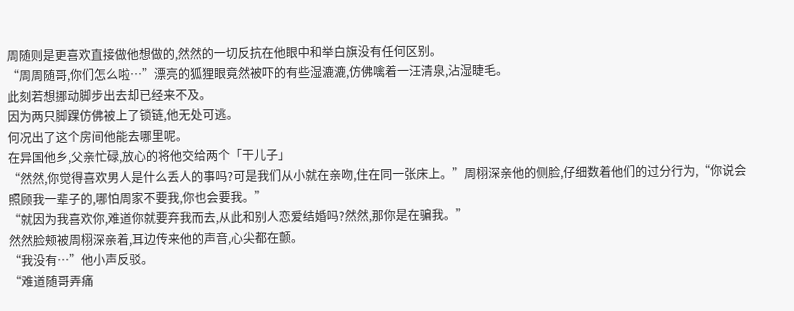周随则是更喜欢直接做他想做的,然然的一切反抗在他眼中和举白旗没有任何区别。
“周周随哥,你们怎么啦…”漂亮的狐狸眼竟然被吓的有些湿漉漉,仿佛噙着一汪清泉,沾湿睫毛。
此刻若想挪动脚步出去却已经来不及。
因为两只脚踝仿佛被上了锁链,他无处可逃。
何况出了这个房间他能去哪里呢。
在异国他乡,父亲忙碌,放心的将他交给两个「干儿子」
“然然,你觉得喜欢男人是什么丢人的事吗?可是我们从小就在亲吻,住在同一张床上。”周栩深亲他的侧脸,仔细数着他们的过分行为,“你说会照顾我一辈子的,哪怕周家不要我,你也会要我。”
“就因为我喜欢你,难道你就要弃我而去,从此和别人恋爱结婚吗?然然,那你是在骗我。”
然然脸颊被周栩深亲着,耳边传来他的声音,心尖都在颤。
“我没有…”他小声反驳。
“难道随哥弄痛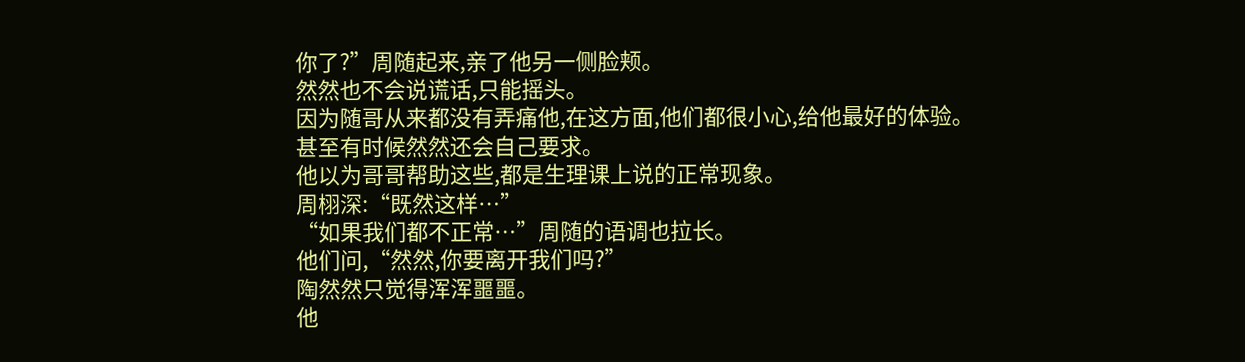你了?”周随起来,亲了他另一侧脸颊。
然然也不会说谎话,只能摇头。
因为随哥从来都没有弄痛他,在这方面,他们都很小心,给他最好的体验。
甚至有时候然然还会自己要求。
他以为哥哥帮助这些,都是生理课上说的正常现象。
周栩深:“既然这样…”
“如果我们都不正常…”周随的语调也拉长。
他们问,“然然,你要离开我们吗?”
陶然然只觉得浑浑噩噩。
他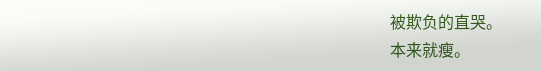被欺负的直哭。
本来就瘦。